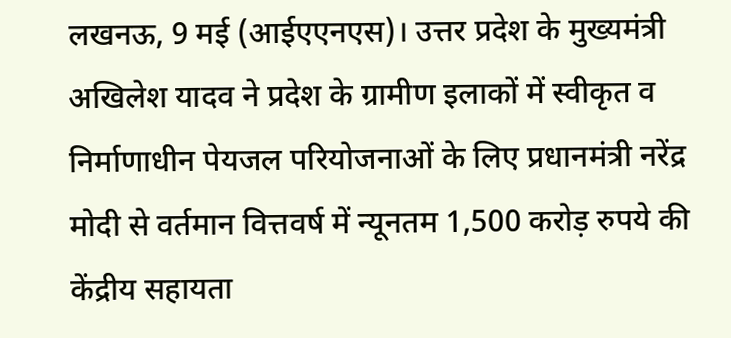लखनऊ, 9 मई (आईएएनएस)। उत्तर प्रदेश के मुख्यमंत्री अखिलेश यादव ने प्रदेश के ग्रामीण इलाकों में स्वीकृत व निर्माणाधीन पेयजल परियोजनाओं के लिए प्रधानमंत्री नरेंद्र मोदी से वर्तमान वित्तवर्ष में न्यूनतम 1,500 करोड़ रुपये की केंद्रीय सहायता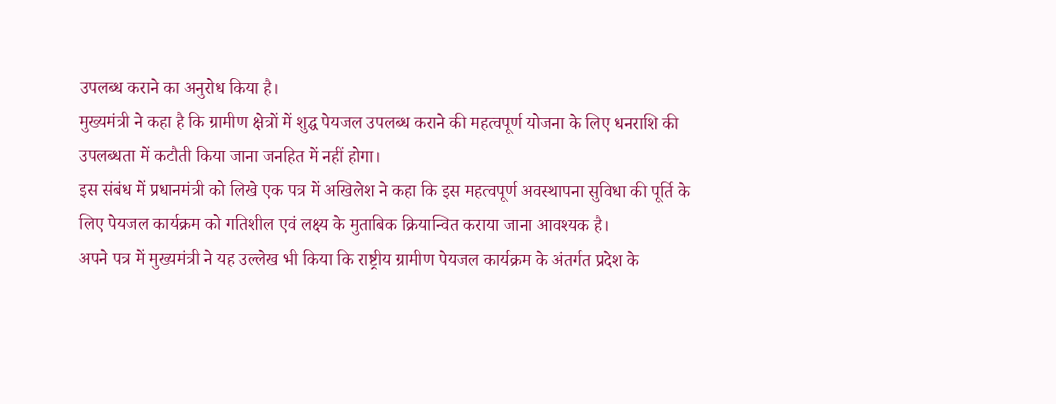उपलब्ध कराने का अनुरोध किया है।
मुख्यमंत्री ने कहा है कि ग्रामीण क्षेत्रों में शुद्घ पेयजल उपलब्ध कराने की महत्वपूर्ण योजना के लिए धनराशि की उपलब्धता में कटौती किया जाना जनहित में नहीं होगा।
इस संबंध में प्रधानमंत्री को लिखे एक पत्र में अखिलेश ने कहा कि इस महत्वपूर्ण अवस्थापना सुविधा की पूर्ति के लिए पेयजल कार्यक्रम को गतिशील एवं लक्ष्य के मुताबिक क्रियान्वित कराया जाना आवश्यक है।
अपने पत्र में मुख्यमंत्री ने यह उल्लेख भी किया कि राष्ट्रीय ग्रामीण पेयजल कार्यक्रम के अंतर्गत प्रदेश के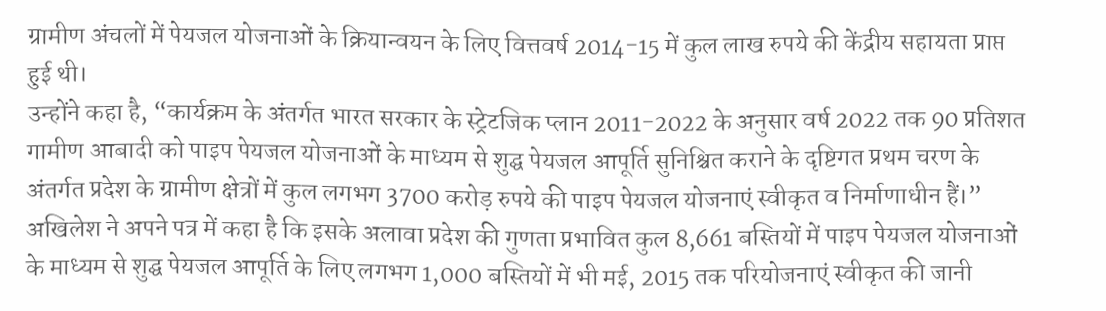ग्रामीण अंचलों में पेयजल योजनाओं के क्रियान्वयन के लिए वित्तवर्ष 2014-15 में कुल लाख रुपये की केंद्रीय सहायता प्राप्त हुई थी।
उन्होंने कहा है, “कार्यक्रम के अंतर्गत भारत सरकार के स्ट्रेटजिक प्लान 2011-2022 के अनुसार वर्ष 2022 तक 90 प्रतिशत गामीण आबादी को पाइप पेयजल योजनाओं के माध्यम से शुद्घ पेयजल आपूर्ति सुनिश्चित कराने के दृष्टिगत प्रथम चरण के अंतर्गत प्रदेश के ग्रामीण क्षेत्रों में कुल लगभग 3700 करोड़ रुपये की पाइप पेयजल योजनाएं स्वीकृत व निर्माणाधीन हैं।”
अखिलेश ने अपने पत्र में कहा है कि इसके अलावा प्रदेश की गुणता प्रभावित कुल 8,661 बस्तियों में पाइप पेयजल योजनाओं के माध्यम से शुद्घ पेयजल आपूर्ति के लिए लगभग 1,000 बस्तियों में भी मई, 2015 तक परियोजनाएं स्वीकृत की जानी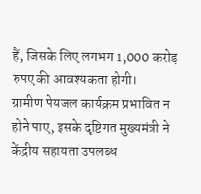हैं, जिसके लिए लगभग 1,000 करोड़ रुपए की आवश्यकता होगी।
ग्रामीण पेयजल कार्यक्रम प्रभावित न होने पाए, इसके दृष्टिगत मुख्यमंत्री ने केंद्रीय सहायता उपलब्ध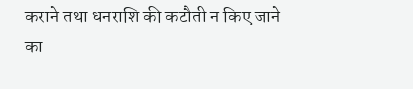कराने तथा धनराशि की कटौती न किए जाने का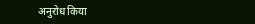अनुरोध किया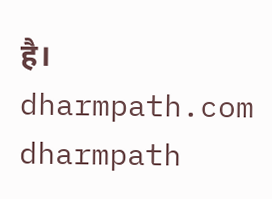है।
dharmpath.com dharmpath